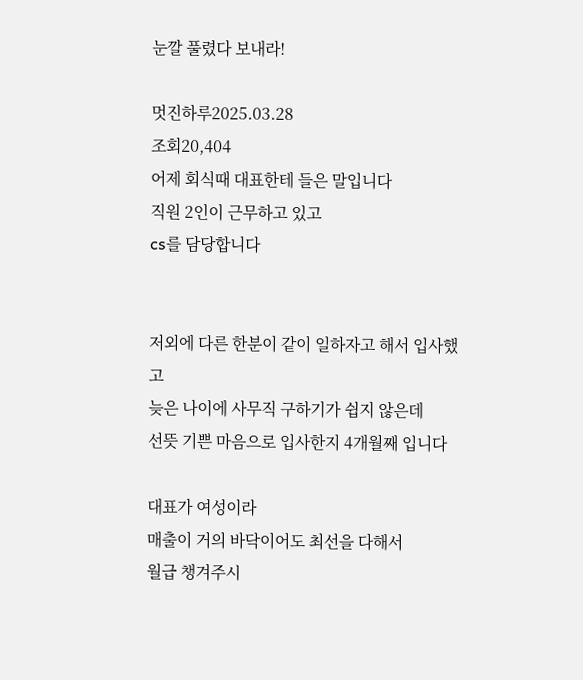눈깔 풀렸다 보내라!

멋진하루2025.03.28
조회20,404
어제 회식때 대표한테 들은 말입니다
직원 2인이 근무하고 있고
cs를 담당합니다


저외에 다른 한분이 같이 일하자고 해서 입사했고
늦은 나이에 사무직 구하기가 쉽지 않은데
선뜻 기쁜 마음으로 입사한지 4개월째 입니다

대표가 여성이라
매출이 거의 바닥이어도 최선을 다해서
월급 챙겨주시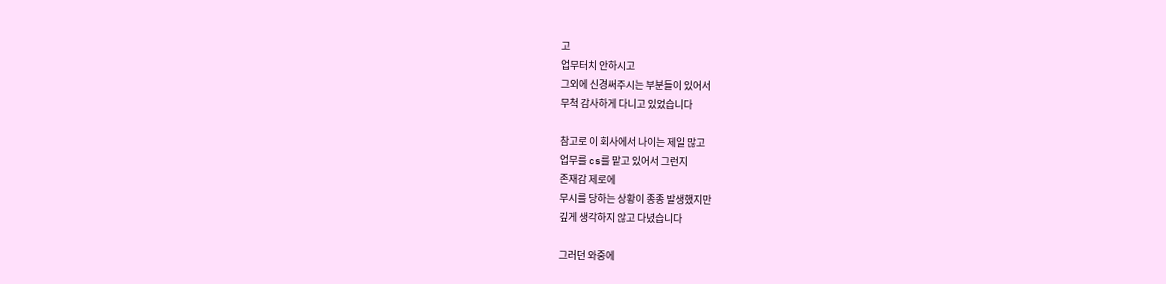고
업무터치 안하시고
그외에 신경써주시는 부분들이 있어서
무척 감사하게 다니고 있었습니다

참고로 이 회사에서 나이는 제일 많고
업무를 cs를 맡고 있어서 그런지
존재감 제로에
무시를 당하는 상황이 종종 발생했지만
깊게 생각하지 않고 다녔습니다

그러던 와중에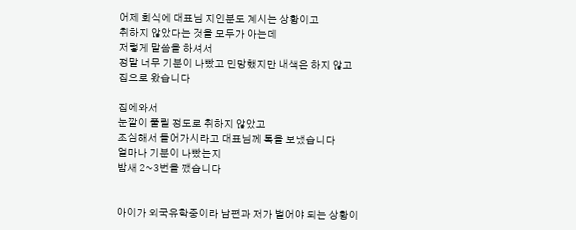어제 회식에 대표님 지인분도 계시는 상황이고
취하지 않았다는 것을 모두가 아는데
저렇게 말씀을 하셔서
정말 너무 기분이 나빴고 민망했지만 내색은 하지 않고
집으로 왔습니다

집에와서
눈깔이 풀릴 정도로 취하지 않았고
조심해서 들어가시라고 대표님께 톡을 보냈습니다
얼마나 기분이 나빴는지
밤새 2~3번을 깼습니다


아이가 외국유학중이라 남편과 저가 벌어야 되는 상황이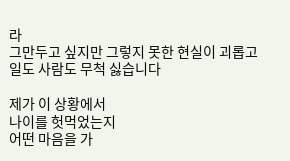라
그만두고 싶지만 그렇지 못한 현실이 괴롭고
일도 사람도 무척 싫습니다

제가 이 상황에서
나이를 헛먹었는지
어떤 마음을 가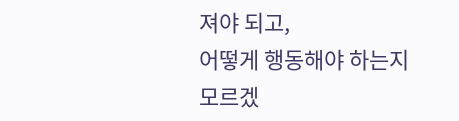져야 되고,
어떻게 행동해야 하는지
모르겠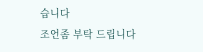습니다
조언좀 부탁 드립니다